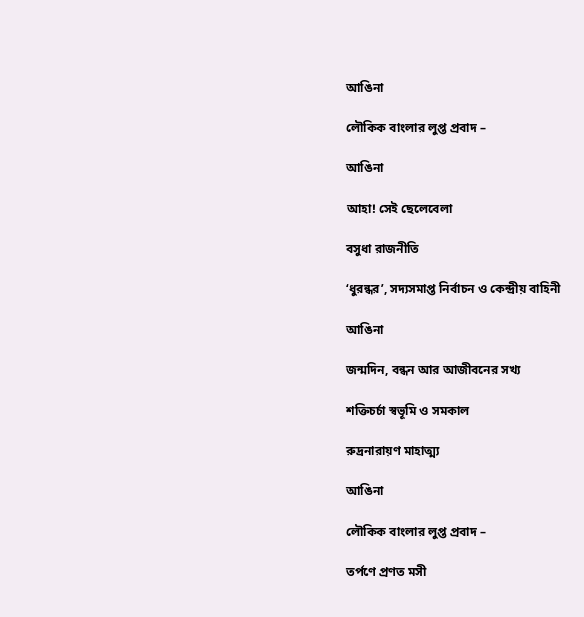আঙিনা

লৌকিক বাংলার লুপ্ত প্রবাদ –

আঙিনা

আহা! সেই ছেলেবেলা

বসুধা রাজনীতি

‘ধুরন্ধর’, সদ্যসমাপ্ত নির্বাচন ও কেন্দ্রীয় বাহিনী

আঙিনা

জন্মদিন, বন্ধন আর আজীবনের সখ্য

শক্তিচর্চা স্বভূমি ও সমকাল

রুদ্রনারায়ণ মাহাত্ম্য

আঙিনা

লৌকিক বাংলার লুপ্ত প্রবাদ –

তর্পণে প্রণত মসী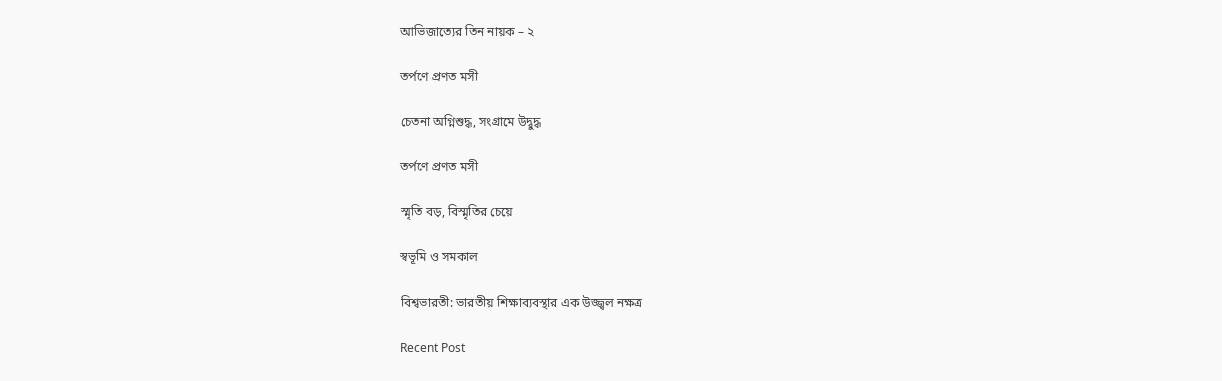আভিজাত্যের তিন নায়ক – ২

তর্পণে প্রণত মসী

চেতনা অগ্নিশুদ্ধ, সংগ্রামে উদ্বুদ্ধ

তর্পণে প্রণত মসী

স্মৃতি বড়, বিস্মৃতির চেয়ে

স্বভূমি ও সমকাল

বিশ্বভারতী: ভারতীয় শিক্ষাব্যবস্থার এক উজ্জ্বল নক্ষত্র

Recent Post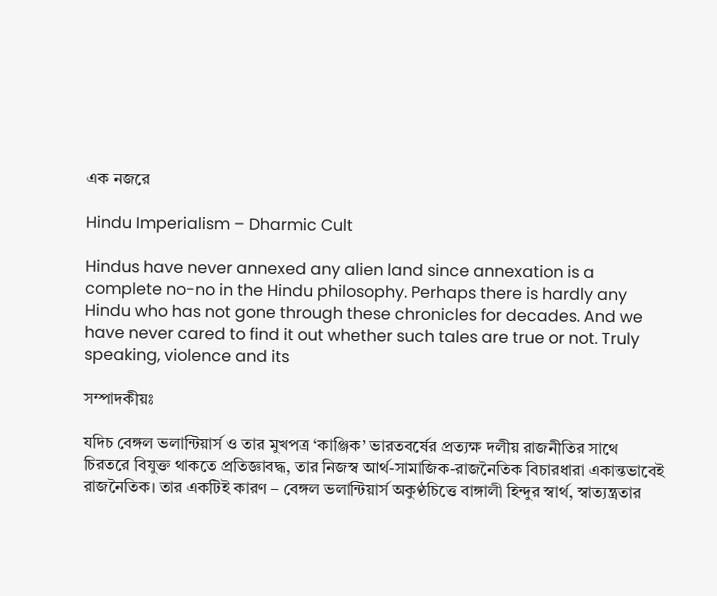এক নজরে

Hindu Imperialism – Dharmic Cult

Hindus have never annexed any alien land since annexation is a complete no-no in the Hindu philosophy. Perhaps there is hardly any Hindu who has not gone through these chronicles for decades. And we have never cared to find it out whether such tales are true or not. Truly speaking, violence and its

সম্পাদকীয়ঃ

যদিচ বেঙ্গল ভলান্টিয়ার্স ও তার মুখপত্র ‘কাঞ্জিক’ ভারতবর্ষের প্রত্যক্ষ দলীয় রাজনীতির সাথে চিরতরে বিযুক্ত থাকতে প্রতিজ্ঞাবদ্ধ, তার নিজস্ব আর্থ-সামাজিক-রাজনৈতিক বিচারধারা একান্তভাবেই রাজনৈতিক। তার একটিই কারণ – বেঙ্গল ভলান্টিয়ার্স অকুণ্ঠচিত্তে বাঙ্গালী হিন্দুর স্বার্থ, স্বাত্যন্ত্রতার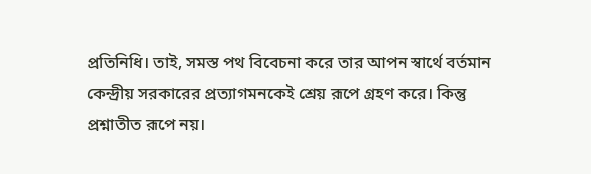প্রতিনিধি। তাই, সমস্ত পথ বিবেচনা করে তার আপন স্বার্থে বর্তমান কেন্দ্রীয় সরকারের প্রত্যাগমনকেই শ্রেয় রূপে গ্রহণ করে। কিন্তু  প্রশ্নাতীত রূপে নয়।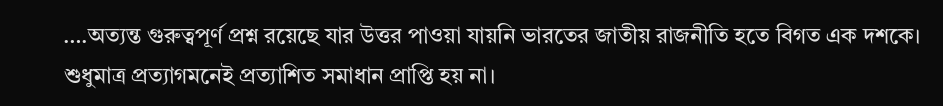….অত্যন্ত গুরুত্বপূর্ণ প্রশ্ন রয়েছে যার উত্তর পাওয়া যায়নি ভারতের জাতীয় রাজনীতি হতে বিগত এক দশকে। শুধুমাত্র প্রত্যাগমনেই প্রত্যাশিত সমাধান প্রাপ্তি হয় না।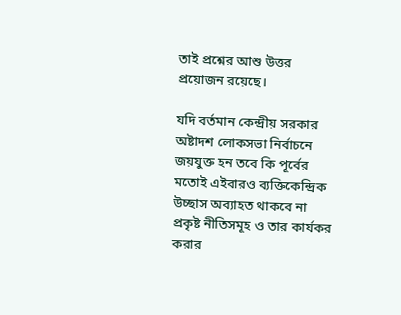তাই প্রশ্নের আশু উত্তর প্রয়োজন রয়েছে।

যদি বর্তমান কেন্দ্রীয় সরকার অষ্টাদশ লোকসভা নির্বাচনে জয়যুক্ত হন তবে কি পূর্বের মতোই এইবারও ব্যক্তিকেন্দ্রিক উচ্ছাস অব্যাহত থাকবে না প্রকৃষ্ট নীতিসমূহ ও তার কার্যকর করার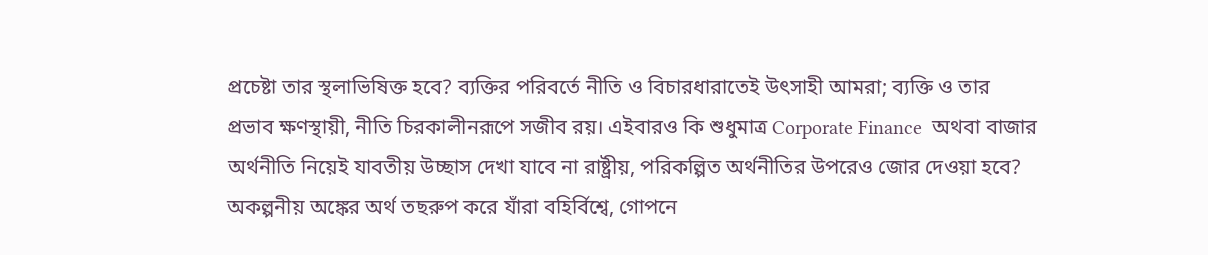প্রচেষ্টা তার স্থলাভিষিক্ত হবে? ব্যক্তির পরিবর্তে নীতি ও বিচারধারাতেই উৎসাহী আমরা; ব্যক্তি ও তার প্রভাব ক্ষণস্থায়ী, নীতি চিরকালীনরূপে সজীব রয়। এইবারও কি শুধুমাত্র Corporate Finance  অথবা বাজার অর্থনীতি নিয়েই যাবতীয় উচ্ছাস দেখা যাবে না রাষ্ট্রীয়, পরিকল্পিত অর্থনীতির উপরেও জোর দেওয়া হবে? অকল্পনীয় অঙ্কের অর্থ তছরুপ করে যাঁরা বহির্বিশ্বে, গোপনে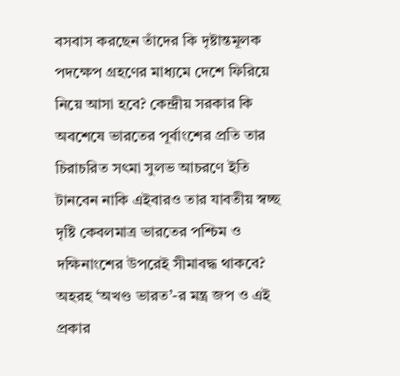বসবাস করছেন তাঁদের কি দৃষ্টান্তমূলক পদক্ষেপ গ্রহণের মাধ্যমে দেশে ফিরিয়ে নিয়ে আসা হবে? কেন্দ্রীয় সরকার কি অবশেষে ভারতের পূর্বাংশের প্রতি তার চিরাচরিত সৎমা সুলভ আচরণে ইতি টানবেন নাকি এইবারও তার যাবতীয় স্বচ্ছ দৃষ্টি কেবলমাত্র ভারতের পশ্চিম ও দক্ষিনাংশের উপরেই সীমাবদ্ধ থাকবে? অহরহ ‘অখণ্ড ভারত’-র মন্ত্র জপ ও এই প্রকার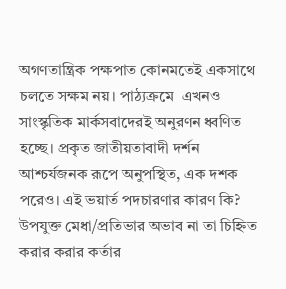অগণতান্ত্রিক পক্ষপাত কোনমতেই একসাথে চলতে সক্ষম নয়। পাঠ্যক্রমে  এখনও সাংস্কৃতিক মার্কসবাদেরই অনুরণন ধ্বণিত হচ্ছে। প্রকৃত জাতীয়তাবাদী দর্শন আশ্চৰ্যজনক রূপে অনুপস্থিত, এক দশক পরেও। এই ভয়ার্ত পদচারণার কারণ কি? উপযুক্ত মেধা/প্রতিভার অভাব না তা চিহ্নিত করার করার কর্তার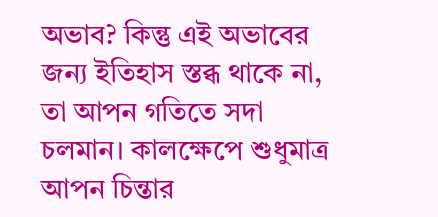অভাব? কিন্তু এই অভাবের জন্য ইতিহাস স্তব্ধ থাকে না, তা আপন গতিতে সদা চলমান। কালক্ষেপে শুধুমাত্র আপন চিন্তার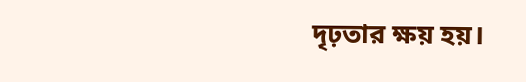দৃঢ়তার ক্ষয় হয়।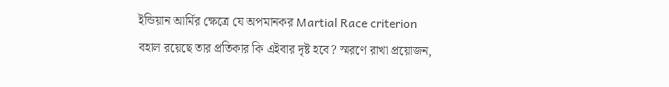ইন্ডিয়ান আর্মির ক্ষেত্রে যে অপমানকর Martial Race criterion বহাল রয়েছে তার প্রতিকার কি এইবার দৃষ্ট হবে? স্মরণে রাখা প্রয়োজন,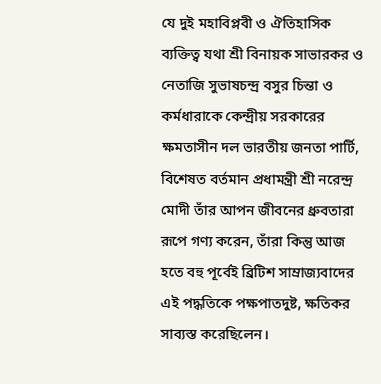যে দুই মহাবিপ্লবী ও ঐতিহাসিক ব্যক্তিত্ব যথা শ্রী বিনায়ক সাভারকর ও নেতাজি সুভাষচন্দ্র বসুর চিন্তা ও কর্মধারাকে কেন্দ্রীয় সরকারের ক্ষমতাসীন দল ভারতীয় জনতা পার্টি, বিশেষত বর্তমান প্রধামন্ত্রী শ্রী নরেন্দ্র মোদী তাঁর আপন জীবনের ধ্রুবতারা রূপে গণ্য করেন, তাঁরা কিন্তু আজ হতে বহু পূর্বেই ব্রিটিশ সাম্রাজ্যবাদের এই পদ্ধতিকে পক্ষপাতদুষ্ট, ক্ষতিকর সাব্যস্ত করেছিলেন।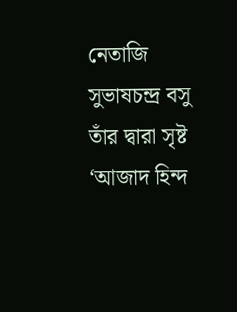নেতাজি সুভাষচন্দ্র বসু তাঁর দ্বারা সৃষ্ট ‘আজাদ হিন্দ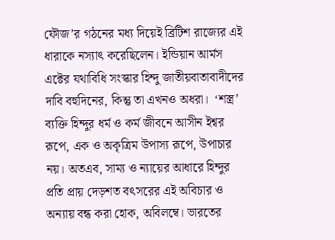ফৌজ’র গঠনের মধ্য দিয়েই ব্রিটিশ রাজ্যের এই ধারাকে নস্যাৎ করেছিলেন। ইন্ডিয়ান আর্মস এক্টের যথাবিধি সংস্কার হিন্দু জাতীয়বাতাবাদীদের দাবি বহুদিনের, কিন্তু তা এখনও অধরা।  ‘শস্ত্র’ ব্যক্তি হিন্দুর ধর্ম ও কর্ম জীবনে আসীন ইশ্বর রূপে, এক ও অকৃত্রিম উপাস্য রূপে, উপাচার নয়। অতএব, সাম্য ও ন্যায়ের আধারে হিন্দুর প্রতি প্রায় দেড়শত বৎসরের এই অবিচার ও অন্যায় বন্ধ করা হোক, অবিলম্বে। ভারতের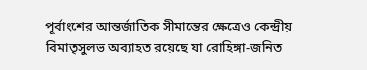পূর্বাংশের আন্তর্জাতিক সীমান্তের ক্ষেত্রেও কেন্দ্রীয় বিমাতৃসুলভ অব্যাহত রয়েছে যা রোহিঙ্গা-জনিত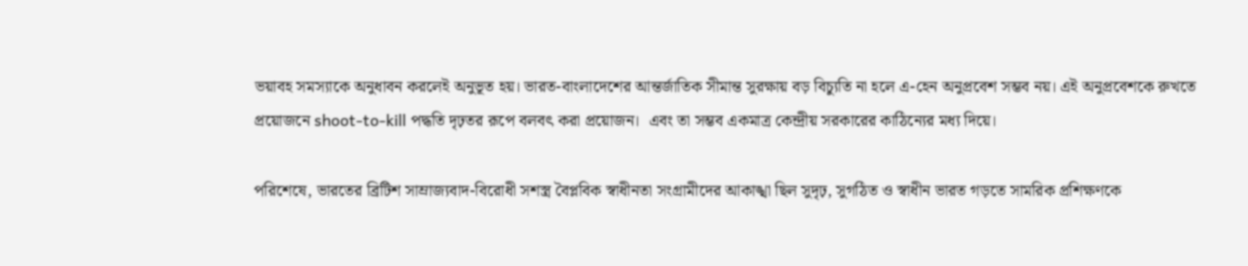ভয়াবহ সমস্যাকে অনুধাবন করলেই অনুভূত হয়। ভারত-বাংলাদেশের আন্তর্জাতিক সীমান্ত সুরক্ষায় বড় বিচ্যুতি না হলে এ-হেন অনুপ্রবেশ সম্ভব নয়। এই অনুপ্রবেশকে রুখতে প্রয়োজনে shoot-to-kill পদ্ধতি দৃঢ়তর রূপে বলবৎ করা প্রয়োজন।  এবং তা সম্ভব একমাত্র কেন্দ্রীয় সরকারের কাঠিন্যের মধ্য দিয়ে।

পরিশেষে, ভারতের ব্রিটিশ সাম্রাজ্যবাদ-বিরোধী সশস্ত্র বৈপ্লবিক স্বাধীনতা সংগ্রামীদের আকাঙ্খা ছিল সুদৃঢ়, সুগঠিত ও স্বাধীন ভারত গড়তে সামরিক প্রশিক্ষণকে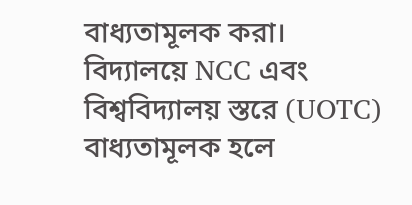বাধ্যতামূলক করা। বিদ্যালয়ে NCC এবং বিশ্ববিদ্যালয় স্তরে (UOTC) বাধ্যতামূলক হলে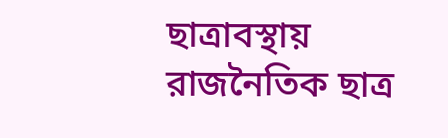ছাত্রাবস্থায় রাজনৈতিক ছাত্র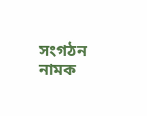সংগঠন নামক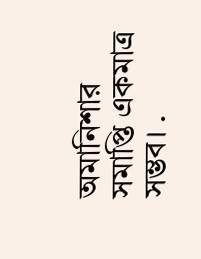অমানিশার সমাপ্তি একমাত্র সম্ভব। .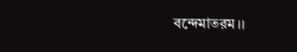বন্দেমাতরম।।